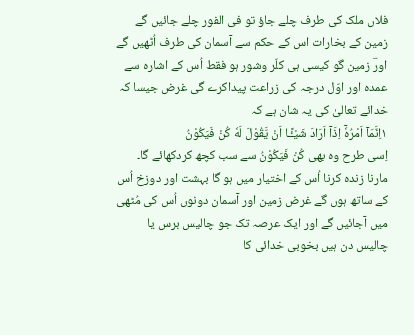فلاں ملک کی طرف چلے جاؤ تو فی الفور چلے جائیں گے زمین کے بخارات اس کے حکم سے آسمان کی طرف اُٹھیں گے اورؔ زمین گو کیسی ہی کلّر وشور ہو فقط اُس کے اشارہ سے عمدہ اور اوّل درجہ کی زراعت پیداکرے گی غرض جیسا کہ خدائے تعالیٰ کی یہ شان ہے کہ
۱اِنَّمَاۤ اَمْرُهٗۤ اِذَاۤ اَرَادَ شَیْـًٔـا اَنْ يَّقُوْلَ لَهٗ كُنْ فَيَكُوْنُ
اِسی طرح وہ بھی كُنْ فَيَكُوْنُ سے سب کچھ کردکھائے گا۔ مارنا زندہ کرنا اُس کے اختیار میں ہو گا بہشت اور دوزخ اُس کے ساتھ ہوں گے غرض زمین اور آسمان دونوں اُس کی مُٹھی میں آجائیں گے اور ایک عرصہ تک جو چالیس برس یا چالیس دن ہیں بخوبی خدائی کا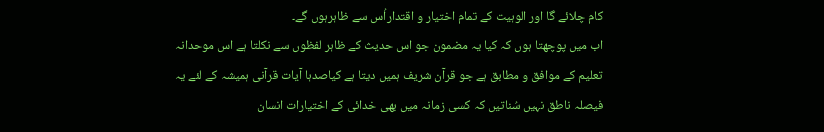کام چلائے گا اور الوہیت کے تمام اختیار و اقتداراُس سے ظاہرہوں گے۔
اب میں پوچھتا ہوں کہ کیا یہ مضمون جو اس حدیث کے ظاہر لفظوں سے نکلتا ہے اس موحدانہ تعلیم کے موافق و مطابق ہے جو قرآن شریف ہمیں دیتا ہے کیاصدہا آیات قرآنی ہمیشہ کے لئے یہ فیصلہ ناطق نہیں سُناتیں کہ کسی زمانہ میں بھی خدائی کے اختیارات انسان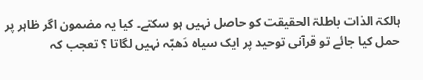ہالکۃ الذات باطلۃ الحقیقت کو حاصل نہیں ہو سکتے۔ کیا یہ مضمون اگر ظاہر پر حمل کیا جائے تو قرآنی توحید پر ایک سیاہ دَھبّہ نہیں لگاتا ؟ تعجب کہ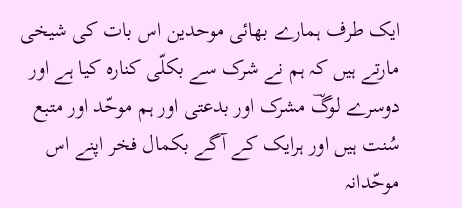ایک طرف ہمارے بھائی موحدین اس بات کی شیخی مارتے ہیں کہ ہم نے شرک سے بکلّی کنارہ کیا ہے اور دوسرے لوگؔ مشرک اور بدعتی اور ہم موحّد اور متبع سُنت ہیں اور ہرایک کے آگے بکمال فخر اپنے اس موحّدانہ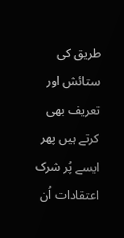طریق کی ستائش اور تعریف بھی کرتے ہیں پھر ایسے پُر شرک اعتقادات اُن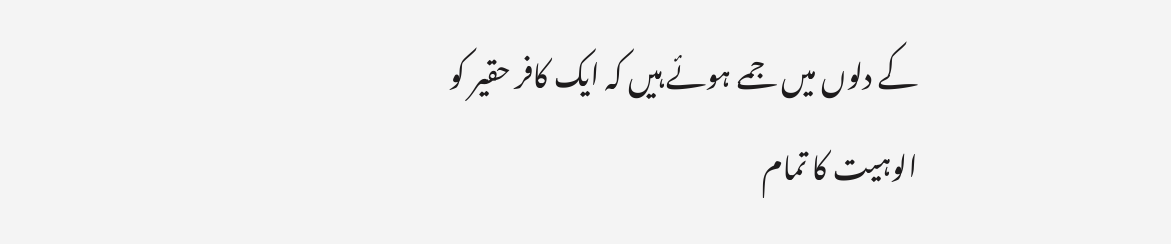کے دلوں میں جمے ہوئے ہیں کہ ایک کافر حقیر کو الوہیت کا تمام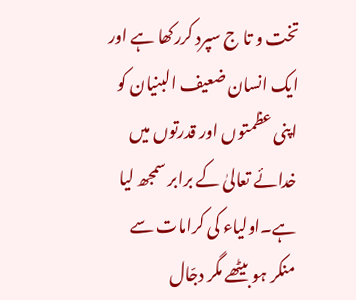تخت و تا ج سپرد کررکھا ہے اور ایک انسان ضعیف البنیان کو اپنی عظمتوں اور قدرتوں میں خدائے تعالیٰ کے برابر سمجھ لیا ہے۔اولیاء کی کرامات سے منکر ہو بیٹھے مگر دجّال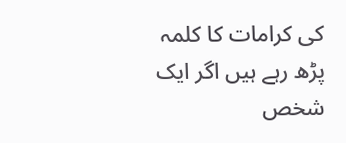کی کرامات کا کلمہ پڑھ رہے ہیں اگر ایک شخص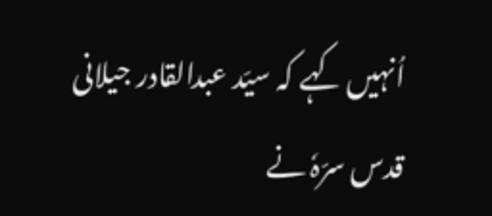اُنہیں کہے کہ سیّد عبدالقادر جیلانی قدس سرّہٗ نے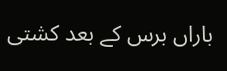باراں برس کے بعد کشتی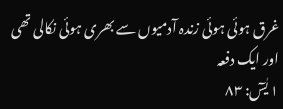غرق ہوئی ہوئی زندہ آدمیوں سے بھری ہوئی نکالی تھی اور ایک دفعہ
۱ یٰسٓ: ۸۳